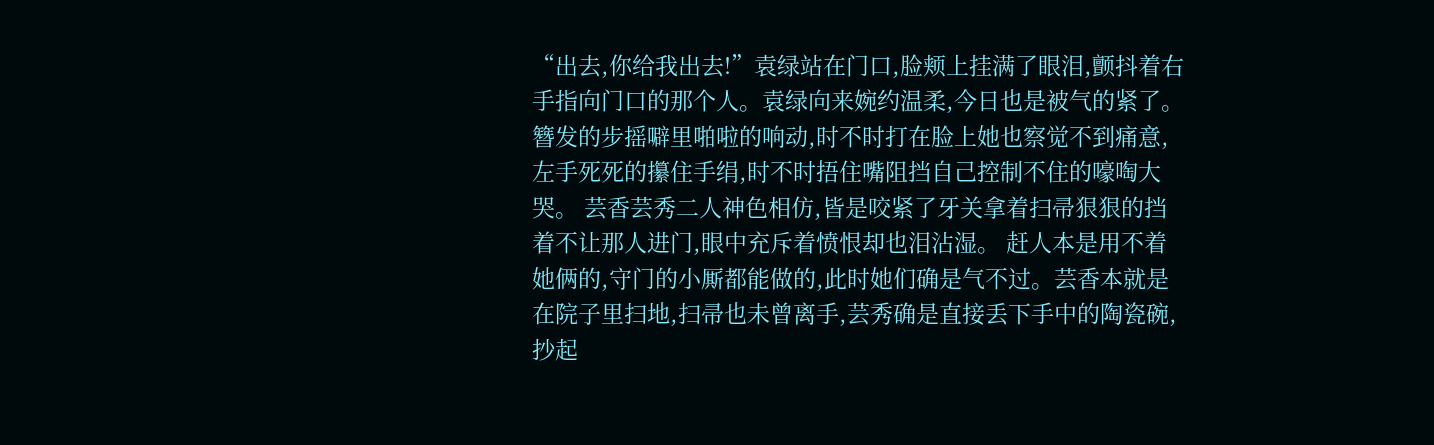“出去,你给我出去!”袁绿站在门口,脸颊上挂满了眼泪,颤抖着右手指向门口的那个人。袁绿向来婉约温柔,今日也是被气的紧了。簪发的步摇噼里啪啦的响动,时不时打在脸上她也察觉不到痛意,左手死死的攥住手绢,时不时捂住嘴阻挡自己控制不住的嚎啕大哭。 芸香芸秀二人神色相仿,皆是咬紧了牙关拿着扫帚狠狠的挡着不让那人进门,眼中充斥着愤恨却也泪沾湿。 赶人本是用不着她俩的,守门的小厮都能做的,此时她们确是气不过。芸香本就是在院子里扫地,扫帚也未曾离手,芸秀确是直接丢下手中的陶瓷碗,抄起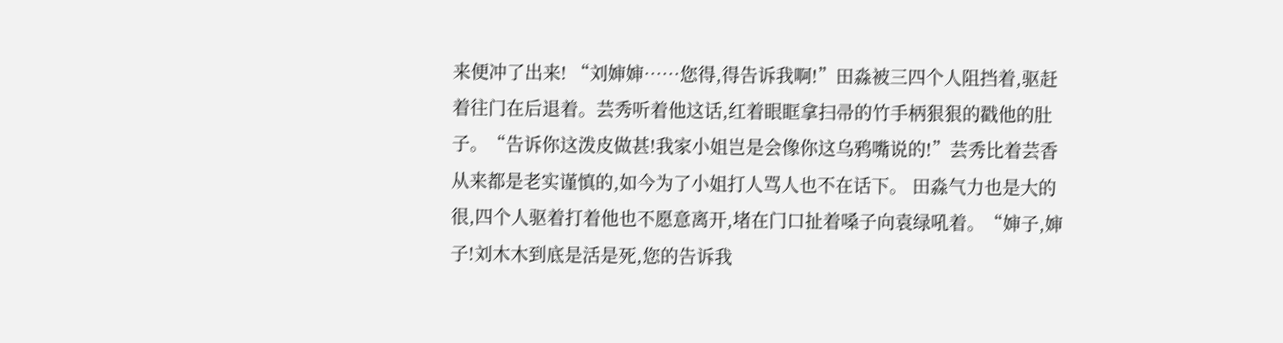来便冲了出来! “刘婶婶……您得,得告诉我啊!”田淼被三四个人阻挡着,驱赶着往门在后退着。芸秀听着他这话,红着眼眶拿扫帚的竹手柄狠狠的戳他的肚子。“告诉你这泼皮做甚!我家小姐岂是会像你这乌鸦嘴说的!”芸秀比着芸香从来都是老实谨慎的,如今为了小姐打人骂人也不在话下。 田淼气力也是大的很,四个人驱着打着他也不愿意离开,堵在门口扯着嗓子向袁绿吼着。“婶子,婶子!刘木木到底是活是死,您的告诉我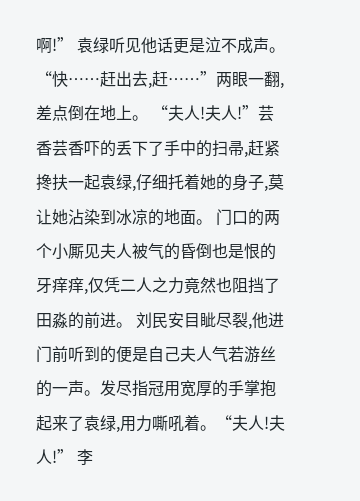啊!” 袁绿听见他话更是泣不成声。“快……赶出去,赶……”两眼一翻,差点倒在地上。 “夫人!夫人!”芸香芸香吓的丢下了手中的扫帚,赶紧搀扶一起袁绿,仔细托着她的身子,莫让她沾染到冰凉的地面。 门口的两个小厮见夫人被气的昏倒也是恨的牙痒痒,仅凭二人之力竟然也阻挡了田淼的前进。 刘民安目眦尽裂,他进门前听到的便是自己夫人气若游丝的一声。发尽指冠用宽厚的手掌抱起来了袁绿,用力嘶吼着。“夫人!夫人!” 李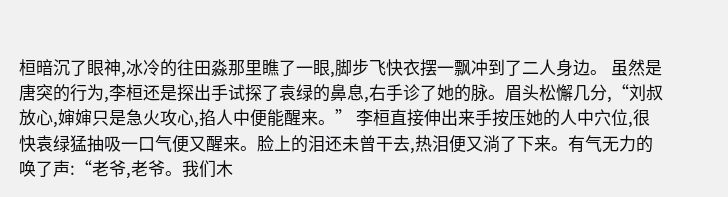桓暗沉了眼神,冰冷的往田淼那里瞧了一眼,脚步飞快衣摆一飘冲到了二人身边。 虽然是唐突的行为,李桓还是探出手试探了袁绿的鼻息,右手诊了她的脉。眉头松懈几分,“刘叔放心,婶婶只是急火攻心,掐人中便能醒来。” 李桓直接伸出来手按压她的人中穴位,很快袁绿猛抽吸一口气便又醒来。脸上的泪还未曾干去,热泪便又淌了下来。有气无力的唤了声:“老爷,老爷。我们木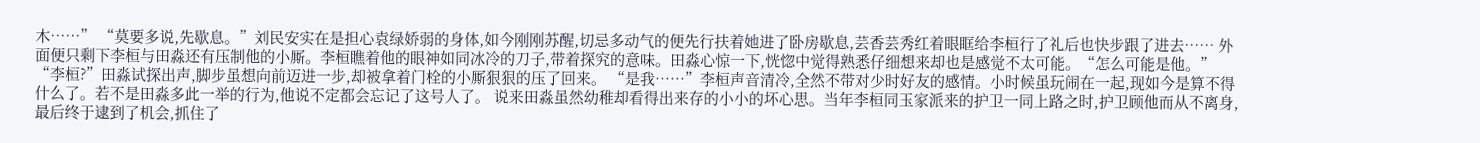木……” “莫要多说,先歇息。”刘民安实在是担心袁绿娇弱的身体,如今刚刚苏醒,切忌多动气的便先行扶着她进了卧房歇息,芸香芸秀红着眼眶给李桓行了礼后也快步跟了进去…… 外面便只剩下李桓与田淼还有压制他的小厮。李桓瞧着他的眼神如同冰冷的刀子,带着探究的意味。田淼心惊一下,恍惚中觉得熟悉仔细想来却也是感觉不太可能。“怎么可能是他。” “李桓?”田淼试探出声,脚步虽想向前迈进一步,却被拿着门栓的小厮狠狠的压了回来。 “是我……”李桓声音清冷,全然不带对少时好友的感情。小时候虽玩闹在一起,现如今是算不得什么了。若不是田淼多此一举的行为,他说不定都会忘记了这号人了。 说来田淼虽然幼稚却看得出来存的小小的坏心思。当年李桓同玉家派来的护卫一同上路之时,护卫顾他而从不离身,最后终于逮到了机会,抓住了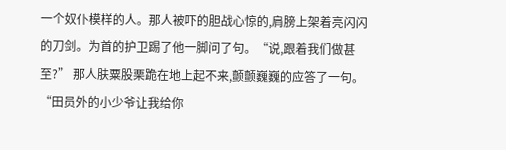一个奴仆模样的人。那人被吓的胆战心惊的,肩膀上架着亮闪闪的刀剑。为首的护卫踢了他一脚问了句。“说,跟着我们做甚至?” 那人肤粟股栗跪在地上起不来,颤颤巍巍的应答了一句。“田员外的小少爷让我给你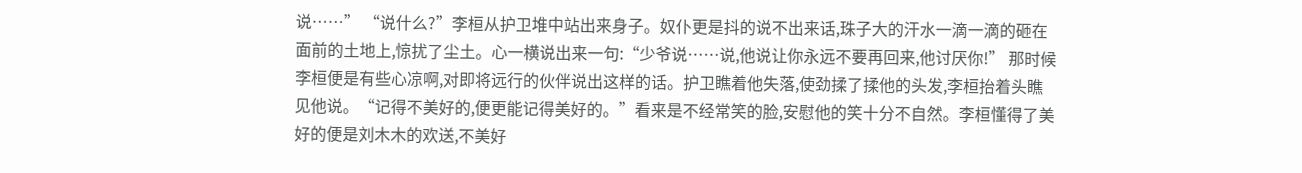说……” “说什么?”李桓从护卫堆中站出来身子。奴仆更是抖的说不出来话,珠子大的汗水一滴一滴的砸在面前的土地上,惊扰了尘土。心一横说出来一句:“少爷说……说,他说让你永远不要再回来,他讨厌你!” 那时候李桓便是有些心凉啊,对即将远行的伙伴说出这样的话。护卫瞧着他失落,使劲揉了揉他的头发,李桓抬着头瞧见他说。“记得不美好的,便更能记得美好的。”看来是不经常笑的脸,安慰他的笑十分不自然。李桓懂得了美好的便是刘木木的欢送,不美好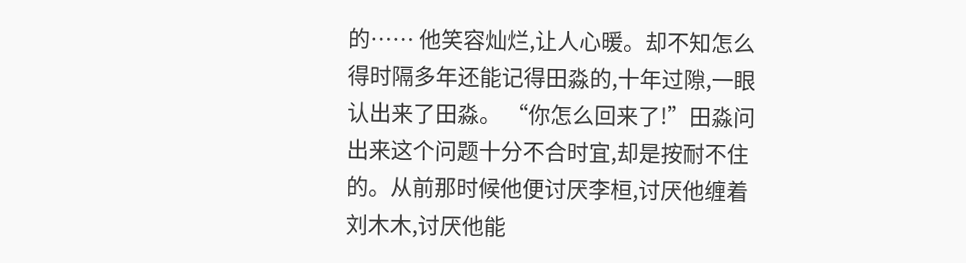的…… 他笑容灿烂,让人心暖。却不知怎么得时隔多年还能记得田淼的,十年过隙,一眼认出来了田淼。 “你怎么回来了!”田淼问出来这个问题十分不合时宜,却是按耐不住的。从前那时候他便讨厌李桓,讨厌他缠着刘木木,讨厌他能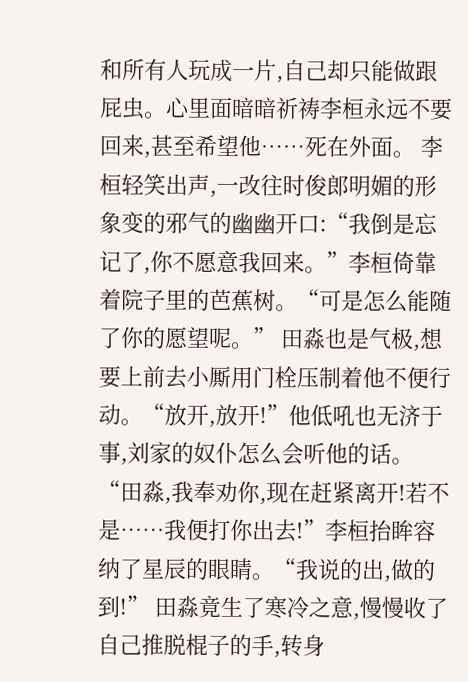和所有人玩成一片,自己却只能做跟屁虫。心里面暗暗祈祷李桓永远不要回来,甚至希望他……死在外面。 李桓轻笑出声,一改往时俊郎明媚的形象变的邪气的幽幽开口:“我倒是忘记了,你不愿意我回来。”李桓倚靠着院子里的芭蕉树。“可是怎么能随了你的愿望呢。” 田淼也是气极,想要上前去小厮用门栓压制着他不便行动。“放开,放开!”他低吼也无济于事,刘家的奴仆怎么会听他的话。 “田淼,我奉劝你,现在赶紧离开!若不是……我便打你出去!”李桓抬眸容纳了星辰的眼睛。“我说的出,做的到!” 田淼竟生了寒冷之意,慢慢收了自己推脱棍子的手,转身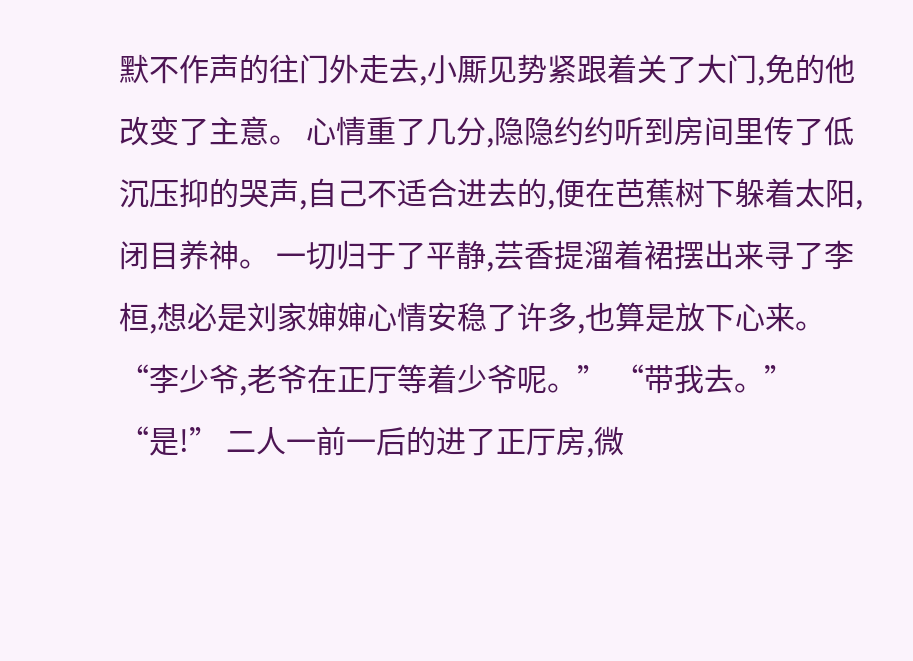默不作声的往门外走去,小厮见势紧跟着关了大门,免的他改变了主意。 心情重了几分,隐隐约约听到房间里传了低沉压抑的哭声,自己不适合进去的,便在芭蕉树下躲着太阳,闭目养神。 一切归于了平静,芸香提溜着裙摆出来寻了李桓,想必是刘家婶婶心情安稳了许多,也算是放下心来。 “李少爷,老爷在正厅等着少爷呢。” “带我去。” “是!” 二人一前一后的进了正厅房,微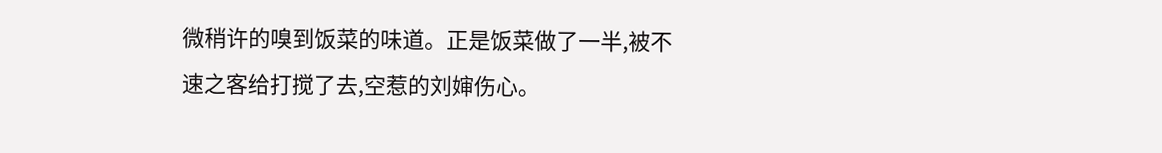微稍许的嗅到饭菜的味道。正是饭菜做了一半,被不速之客给打搅了去,空惹的刘婶伤心。